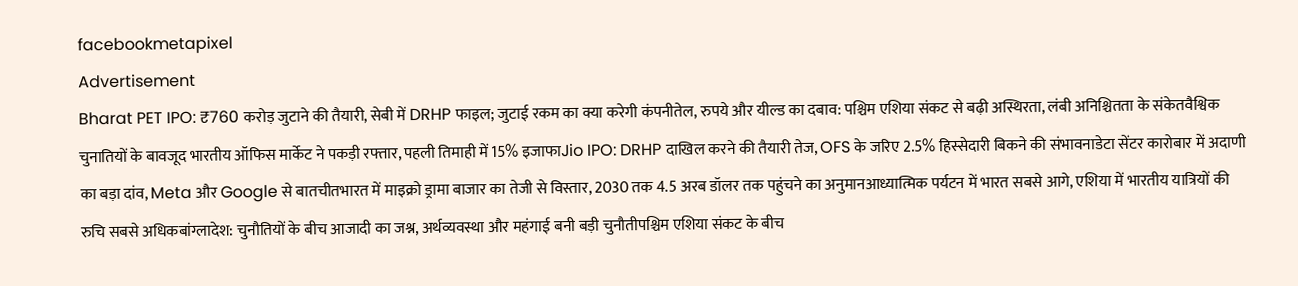facebookmetapixel
Advertisement
Bharat PET IPO: ₹760 करोड़ जुटाने की तैयारी, सेबी में DRHP फाइल; जुटाई रकम का क्या करेगी कंपनीतेल, रुपये और यील्ड का दबाव: पश्चिम एशिया संकट से बढ़ी अस्थिरता, लंबी अनिश्चितता के संकेतवैश्विक चुनातियों के बावजूद भारतीय ऑफिस मार्केट ने पकड़ी रफ्तार, पहली तिमाही में 15% इजाफाJio IPO: DRHP दाखिल करने की तैयारी तेज, OFS के जरिए 2.5% हिस्सेदारी बिकने की संभावनाडेटा सेंटर कारोबार में अदाणी का बड़ा दांव, Meta और Google से बातचीतभारत में माइक्रो ड्रामा बाजार का तेजी से विस्तार, 2030 तक 4.5 अरब डॉलर तक पहुंचने का अनुमानआध्यात्मिक पर्यटन में भारत सबसे आगे, एशिया में भारतीय यात्रियों की रुचि सबसे अधिकबांग्लादेश: चुनौतियों के बीच आजादी का जश्न, अर्थव्यवस्था और महंगाई बनी बड़ी चुनौतीपश्चिम एशिया संकट के बीच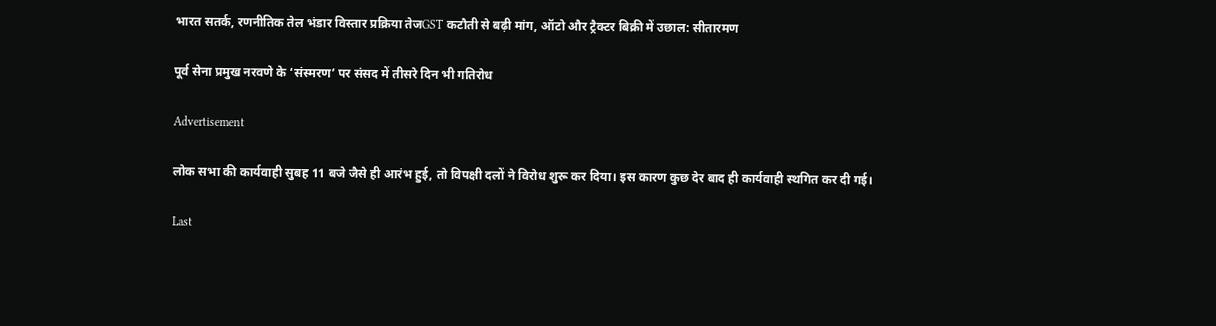भारत सतर्क, रणनीतिक तेल भंडार विस्तार प्रक्रिया तेजGST कटौती से बढ़ी मांग, ऑटो और ट्रैक्टर बिक्री में उछाल: सीतारमण

पूर्व सेना प्रमुख नरवणे के ‘संस्मरण’ पर संसद में तीसरे दिन भी गतिरोध

Advertisement

लोक सभा की कार्यवाही सुबह 11 बजे जैसे ही आरंभ हुई, तो विपक्षी दलों ने विरोध शुरू कर दिया। इस कारण कुछ देर बाद ही कार्यवाही स्थगित कर दी गई।

Last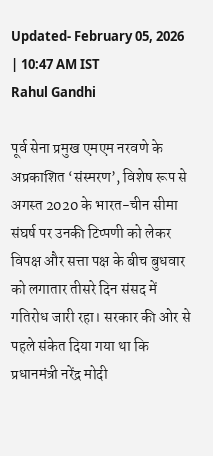Updated- February 05, 2026 | 10:47 AM IST
Rahul Gandhi

पूर्व सेना प्रमुख एमएम नरवणे के अप्रकाशित ‘संस्मरण’, विशेष रूप से अगस्त 2020 के भारत-चीन सीमा संघर्ष पर उनकी टिप्पणी को लेकर विपक्ष और सत्ता पक्ष के बीच बुधवार को लगातार तीसरे दिन संसद में गतिरोध जारी रहा। सरकार की ओर से पहले संकेत दिया गया था कि प्रधानमंत्री नरेंद्र मोदी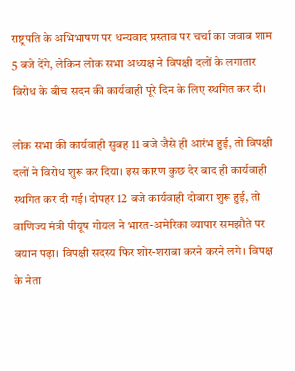राष्ट्रपति के अभिभाषण पर धन्यवाद प्रस्ताव पर चर्चा का जवाब शाम 5 बजे देंगे, लेकिन लोक सभा अध्यक्ष ने विपक्षी दलों के लगातार विरोध के बीच सदन की कार्यवाही पूरे दिन के लिए स्थगित कर दी।

लोक सभा की कार्यवाही सुबह 11 बजे जैसे ही आरंभ हुई, तो विपक्षी दलों ने विरोध शुरू कर दिया। इस कारण कुछ देर बाद ही कार्यवाही स्थगित कर दी गई। दोपहर 12 बजे कार्यवाही दोबारा शुरू हुई, तो वाणिज्य मंत्री पीयूष गोयल ने भारत-अमेरिका व्यापार समझौते पर बयान पढ़ा। विपक्षी सदस्य फिर शोर-शराबा करने करने लगे। विपक्ष के नेता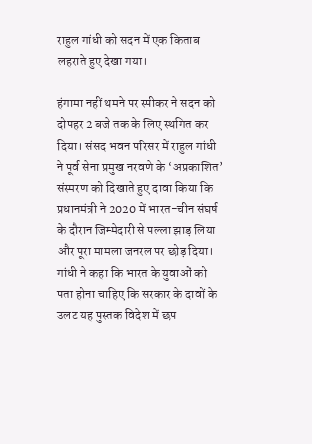राहुल गांधी को सदन में एक किताब लहराते हुए देखा गया।

हंगामा नहीं थमने पर स्पीकर ने सदन को दोपहर 2 बजे तक के लिए स्थगित कर दिया। संसद भवन परिसर में राहुल गांधी ने पूर्व सेना प्रमुख नरवणे के ‘अप्रकाशित’ संस्मरण को दिखाते हुए दावा किया कि प्रधानमंत्री ने 2020 में भारत-चीन संघर्ष के दौरान जिम्मेदारी से पल्ला झाड़ लिया और पूरा मामला जनरल पर छोड़ दिया। गांधी ने कहा कि भारत के युवाओं को पता होना चाहिए कि सरकार के दावों के उलट यह पुस्तक विदेश में छप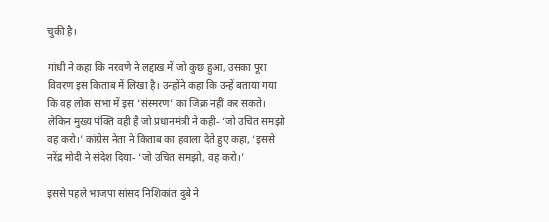चुकी है।

गांधी ने कहा कि नरवणे ने लद्दाख में जो कुछ हुआ, उसका पूरा विवरण इस किताब में लिखा है। उन्होंने कहा कि उन्हें बताया गया कि वह लोक सभा में इस ‘संस्मरण’ का जिक्र नहीं कर सकते। लेकिन मुख्य पंक्ति वही है जो प्रधानमंत्री ने कही- ‘जो उचित समझो वह करो।’ कांग्रेस नेता ने किताब का हवाला देते हुए कहा, ‘इससे नरेंद्र मोदी ने संदेश दिया- ‘जो उचित समझो, वह करो।’

इससे पहले भाजपा सांसद निशिकांत दुबे ने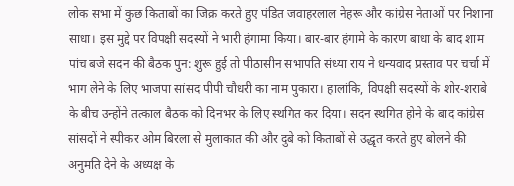लोक सभा में कुछ किताबों का जिक्र करते हुए पंडित जवाहरलाल नेहरू और कांग्रेस नेताओं पर निशाना साधा। इस मुद्दे पर विपक्षी सदस्यों ने भारी हंगामा किया। बार-बार हंगामे के कारण बाधा के बाद शाम पांच बजे सदन की बैठक पुन: शुरू हुई तो पीठासीन सभापति संध्या राय ने धन्यवाद प्रस्ताव पर चर्चा में भाग लेने के लिए भाजपा सांसद पीपी चौधरी का नाम पुकारा। हालांकि, विपक्षी सदस्यों के शोर-शराबे के बीच उन्होंने तत्काल बैठक को दिनभर के लिए स्थगित कर दिया। सदन स्थगित होने के बाद कांग्रेस सांसदों ने स्पीकर ओम बिरला से मुलाकात की और दुबे को किताबों से उद्धृत करते हुए बोलने की अनुमति देने के अध्यक्ष के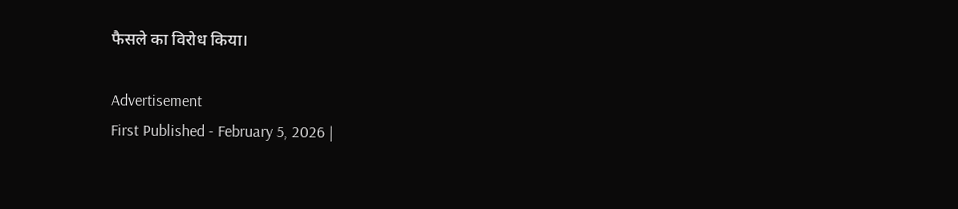फैसले का विरोध किया।

Advertisement
First Published - February 5, 2026 |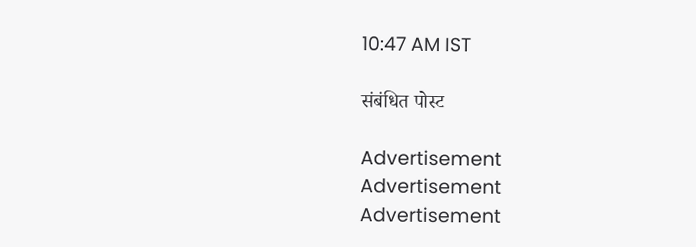10:47 AM IST

संबंधित पोस्ट

Advertisement
Advertisement
Advertisement